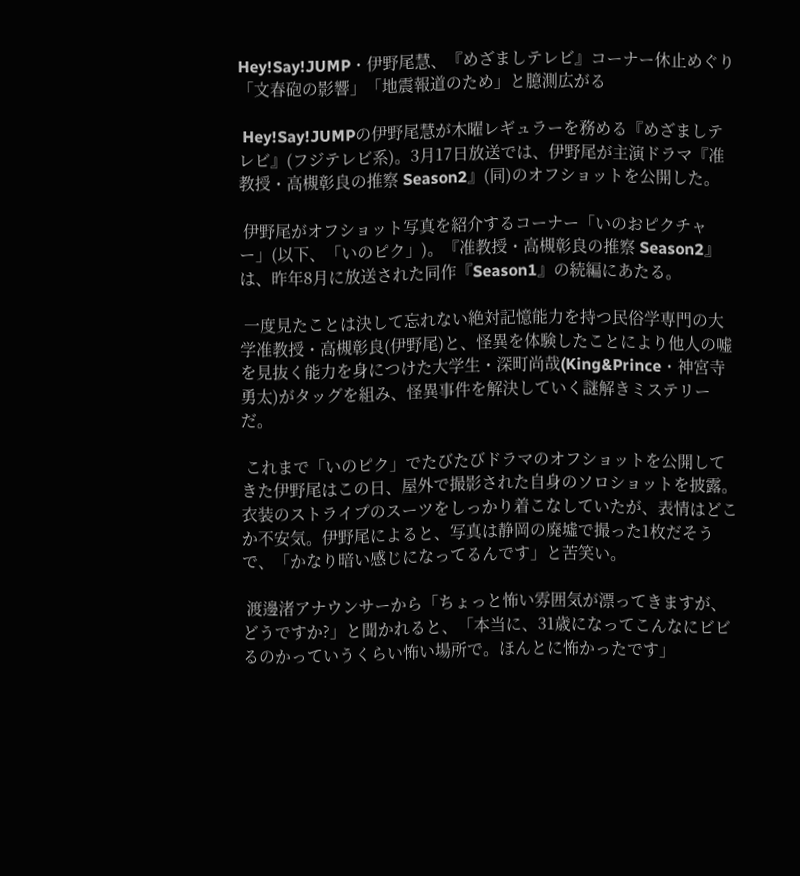Hey!Say!JUMP・伊野尾慧、『めざましテレビ』コーナー休止めぐり「文春砲の影響」「地震報道のため」と臆測広がる

 Hey!Say!JUMPの伊野尾慧が木曜レギュラーを務める『めざましテレビ』(フジテレビ系)。3月17日放送では、伊野尾が主演ドラマ『准教授・高槻彰良の推察 Season2』(同)のオフショットを公開した。

 伊野尾がオフショット写真を紹介するコーナー「いのおピクチャー」(以下、「いのピク」)。『准教授・高槻彰良の推察 Season2』は、昨年8月に放送された同作『Season1』の続編にあたる。

 一度見たことは決して忘れない絶対記憶能力を持つ民俗学専門の大学准教授・高槻彰良(伊野尾)と、怪異を体験したことにより他人の嘘を見抜く能力を身につけた大学生・深町尚哉(King&Prince・神宮寺勇太)がタッグを組み、怪異事件を解決していく謎解きミステリーだ。

 これまで「いのピク」でたびたびドラマのオフショットを公開してきた伊野尾はこの日、屋外で撮影された自身のソロショットを披露。衣装のストライプのスーツをしっかり着こなしていたが、表情はどこか不安気。伊野尾によると、写真は静岡の廃墟で撮った1枚だそうで、「かなり暗い感じになってるんです」と苦笑い。

 渡邊渚アナウンサーから「ちょっと怖い雰囲気が漂ってきますが、どうですか?」と聞かれると、「本当に、31歳になってこんなにビビるのかっていうくらい怖い場所で。ほんとに怖かったです」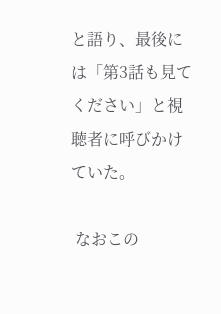と語り、最後には「第3話も見てください」と視聴者に呼びかけていた。

 なおこの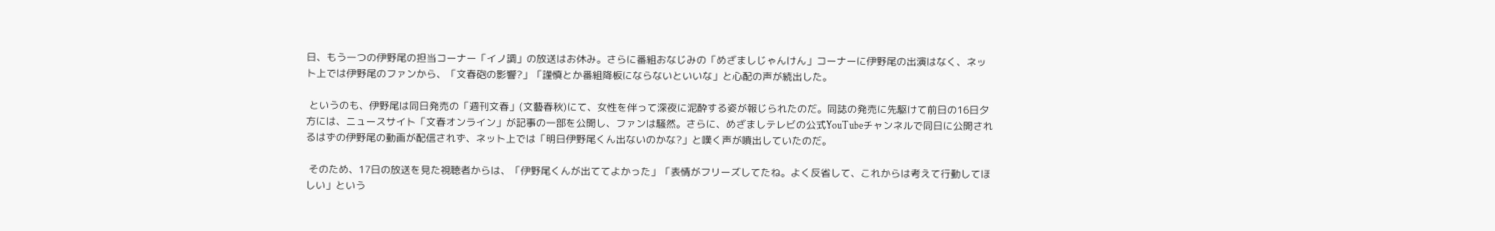日、もう一つの伊野尾の担当コーナー「イノ調」の放送はお休み。さらに番組おなじみの「めざましじゃんけん」コーナーに伊野尾の出演はなく、ネット上では伊野尾のファンから、「文春砲の影響?」「謹慎とか番組降板にならないといいな」と心配の声が続出した。

 というのも、伊野尾は同日発売の「週刊文春」(文藝春秋)にて、女性を伴って深夜に泥酔する姿が報じられたのだ。同誌の発売に先駆けて前日の16日夕方には、ニュースサイト「文春オンライン」が記事の一部を公開し、ファンは騒然。さらに、めざましテレビの公式YouTubeチャンネルで同日に公開されるはずの伊野尾の動画が配信されず、ネット上では「明日伊野尾くん出ないのかな?」と嘆く声が噴出していたのだ。

 そのため、17日の放送を見た視聴者からは、「伊野尾くんが出ててよかった」「表情がフリーズしてたね。よく反省して、これからは考えて行動してほしい」という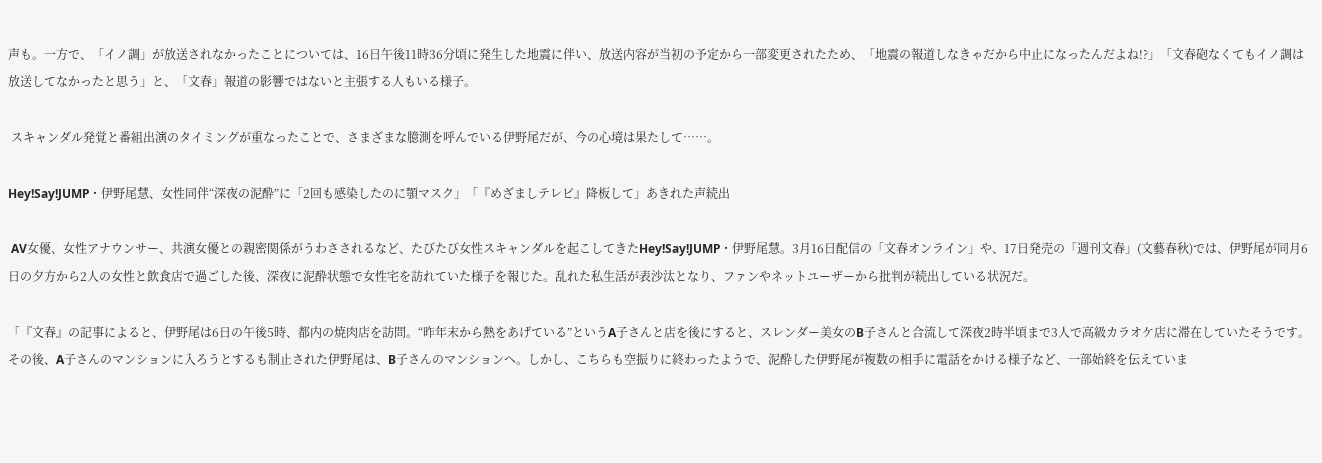声も。一方で、「イノ調」が放送されなかったことについては、16日午後11時36分頃に発生した地震に伴い、放送内容が当初の予定から一部変更されたため、「地震の報道しなきゃだから中止になったんだよね!?」「文春砲なくてもイノ調は放送してなかったと思う」と、「文春」報道の影響ではないと主張する人もいる様子。

 スキャンダル発覚と番組出演のタイミングが重なったことで、さまざまな臆測を呼んでいる伊野尾だが、今の心境は果たして……。

Hey!Say!JUMP・伊野尾慧、女性同伴“深夜の泥酔”に「2回も感染したのに顎マスク」「『めざましテレビ』降板して」あきれた声続出

 AV女優、女性アナウンサー、共演女優との親密関係がうわさされるなど、たびたび女性スキャンダルを起こしてきたHey!Say!JUMP・伊野尾慧。3月16日配信の「文春オンライン」や、17日発売の「週刊文春」(文藝春秋)では、伊野尾が同月6日の夕方から2人の女性と飲食店で過ごした後、深夜に泥酔状態で女性宅を訪れていた様子を報じた。乱れた私生活が表沙汰となり、ファンやネットユーザーから批判が続出している状況だ。

「『文春』の記事によると、伊野尾は6日の午後5時、都内の焼肉店を訪問。“昨年末から熱をあげている”というA子さんと店を後にすると、スレンダー美女のB子さんと合流して深夜2時半頃まで3人で高級カラオケ店に滞在していたそうです。その後、A子さんのマンションに入ろうとするも制止された伊野尾は、B子さんのマンションへ。しかし、こちらも空振りに終わったようで、泥酔した伊野尾が複数の相手に電話をかける様子など、一部始終を伝えていま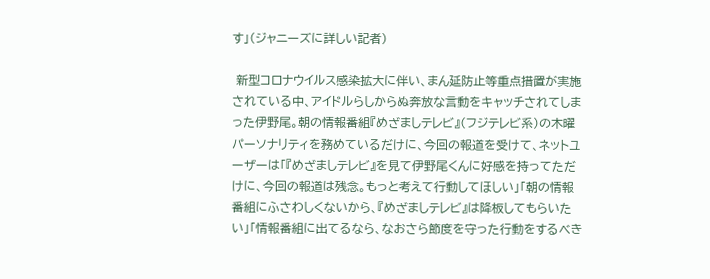す」(ジャニーズに詳しい記者)

 新型コロナウイルス感染拡大に伴い、まん延防止等重点措置が実施されている中、アイドルらしからぬ奔放な言動をキャッチされてしまった伊野尾。朝の情報番組『めざましテレビ』(フジテレビ系)の木曜パーソナリティを務めているだけに、今回の報道を受けて、ネットユーザーは「『めざましテレビ』を見て伊野尾くんに好感を持ってただけに、今回の報道は残念。もっと考えて行動してほしい」「朝の情報番組にふさわしくないから、『めざましテレビ』は降板してもらいたい」「情報番組に出てるなら、なおさら節度を守った行動をするべき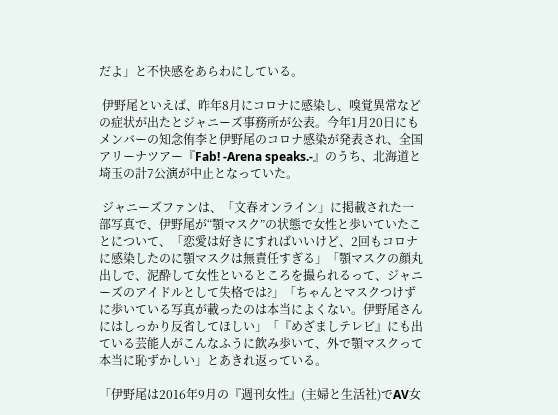だよ」と不快感をあらわにしている。

 伊野尾といえば、昨年8月にコロナに感染し、嗅覚異常などの症状が出たとジャニーズ事務所が公表。今年1月20日にもメンバーの知念侑李と伊野尾のコロナ感染が発表され、全国アリーナツアー『Fab! -Arena speaks.-』のうち、北海道と埼玉の計7公演が中止となっていた。

 ジャニーズファンは、「文春オンライン」に掲載された一部写真で、伊野尾が“顎マスク”の状態で女性と歩いていたことについて、「恋愛は好きにすればいいけど、2回もコロナに感染したのに顎マスクは無責任すぎる」「顎マスクの顔丸出しで、泥酔して女性といるところを撮られるって、ジャニーズのアイドルとして失格では?」「ちゃんとマスクつけずに歩いている写真が載ったのは本当によくない。伊野尾さんにはしっかり反省してほしい」「『めざましテレビ』にも出ている芸能人がこんなふうに飲み歩いて、外で顎マスクって本当に恥ずかしい」とあきれ返っている。

「伊野尾は2016年9月の『週刊女性』(主婦と生活社)でAV女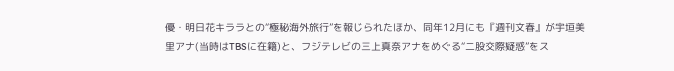優・明日花キララとの“極秘海外旅行”を報じられたほか、同年12月にも『週刊文春』が宇垣美里アナ(当時はTBSに在籍)と、フジテレビの三上真奈アナをめぐる“二股交際疑惑”をス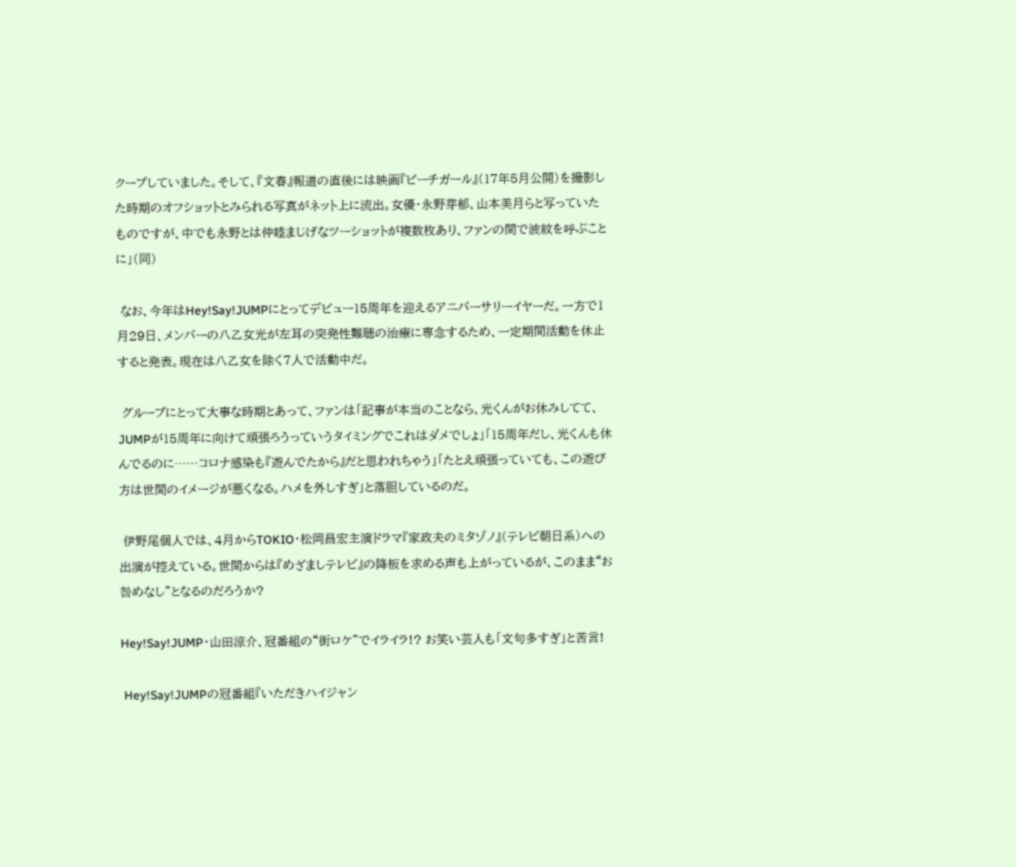クープしていました。そして、『文春』報道の直後には映画『ピーチガール』(17年5月公開)を撮影した時期のオフショットとみられる写真がネット上に流出。女優・永野芽郁、山本美月らと写っていたものですが、中でも永野とは仲睦まじげなツーショットが複数枚あり、ファンの間で波紋を呼ぶことに」(同)

 なお、今年はHey!Say!JUMPにとってデビュー15周年を迎えるアニバーサリーイヤーだ。一方で1月29日、メンバーの八乙女光が左耳の突発性難聴の治療に専念するため、一定期間活動を休止すると発表。現在は八乙女を除く7人で活動中だ。

 グループにとって大事な時期とあって、ファンは「記事が本当のことなら、光くんがお休みしてて、JUMPが15周年に向けて頑張ろうっていうタイミングでこれはダメでしょ」「15周年だし、光くんも休んでるのに……コロナ感染も『遊んでたから』だと思われちゃう」「たとえ頑張っていても、この遊び方は世間のイメージが悪くなる。ハメを外しすぎ」と落胆しているのだ。

 伊野尾個人では、4月からTOKIO・松岡昌宏主演ドラマ『家政夫のミタゾノ』(テレビ朝日系)への出演が控えている。世間からは『めざましテレビ』の降板を求める声も上がっているが、このまま“お咎めなし”となるのだろうか?

Hey!Say!JUMP・山田涼介、冠番組の“街ロケ”でイライラ!? お笑い芸人も「文句多すぎ」と苦言!

 Hey!Say!JUMPの冠番組『いただきハイジャン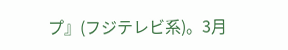プ』(フジテレビ系)。3月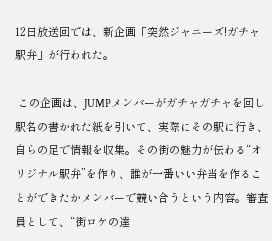12日放送回では、新企画「突然ジャニーズ!ガチャ駅弁」が行われた。

 この企画は、JUMPメンバーがガチャガチャを回し駅名の書かれた紙を引いて、実際にその駅に行き、自らの足で情報を収集。その街の魅力が伝わる“オリジナル駅弁”を作り、誰が一番いい弁当を作ることができたかメンバーで競い合うという内容。審査員として、“街ロケの達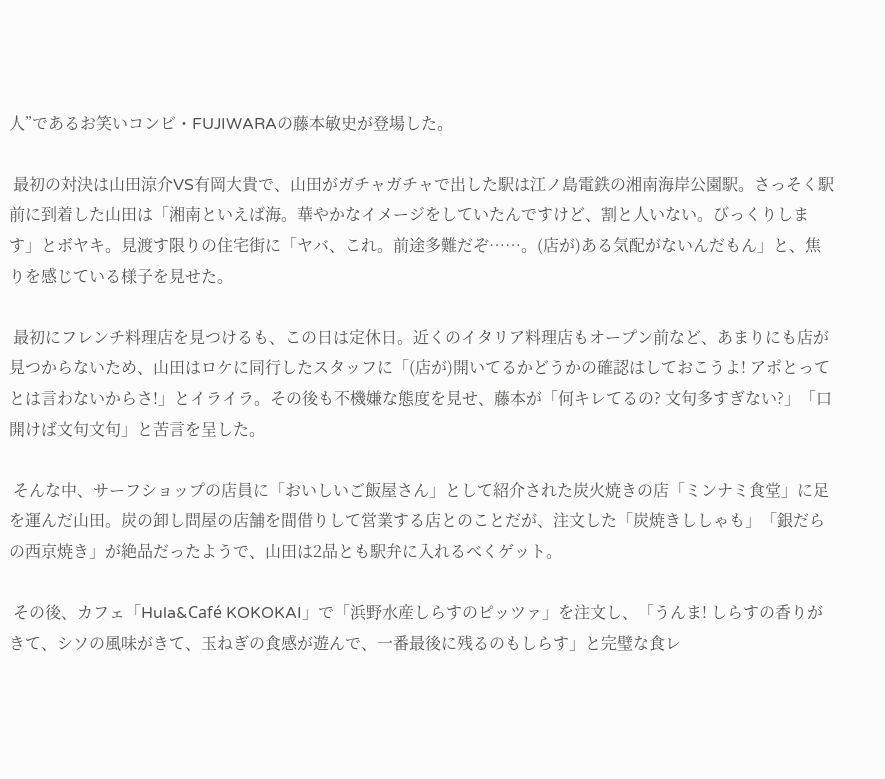人”であるお笑いコンビ・FUJIWARAの藤本敏史が登場した。

 最初の対決は山田涼介VS有岡大貴で、山田がガチャガチャで出した駅は江ノ島電鉄の湘南海岸公園駅。さっそく駅前に到着した山田は「湘南といえば海。華やかなイメージをしていたんですけど、割と人いない。びっくりします」とボヤキ。見渡す限りの住宅街に「ヤバ、これ。前途多難だぞ……。(店が)ある気配がないんだもん」と、焦りを感じている様子を見せた。

 最初にフレンチ料理店を見つけるも、この日は定休日。近くのイタリア料理店もオープン前など、あまりにも店が見つからないため、山田はロケに同行したスタッフに「(店が)開いてるかどうかの確認はしておこうよ! アポとってとは言わないからさ!」とイライラ。その後も不機嫌な態度を見せ、藤本が「何キレてるの? 文句多すぎない?」「口開けば文句文句」と苦言を呈した。

 そんな中、サーフショップの店員に「おいしいご飯屋さん」として紹介された炭火焼きの店「ミンナミ食堂」に足を運んだ山田。炭の卸し問屋の店舗を間借りして営業する店とのことだが、注文した「炭焼きししゃも」「銀だらの西京焼き」が絶品だったようで、山田は2品とも駅弁に入れるべくゲット。

 その後、カフェ「Hula&Café KOKOKAI」で「浜野水産しらすのピッツァ」を注文し、「うんま! しらすの香りがきて、シソの風味がきて、玉ねぎの食感が遊んで、一番最後に残るのもしらす」と完璧な食レ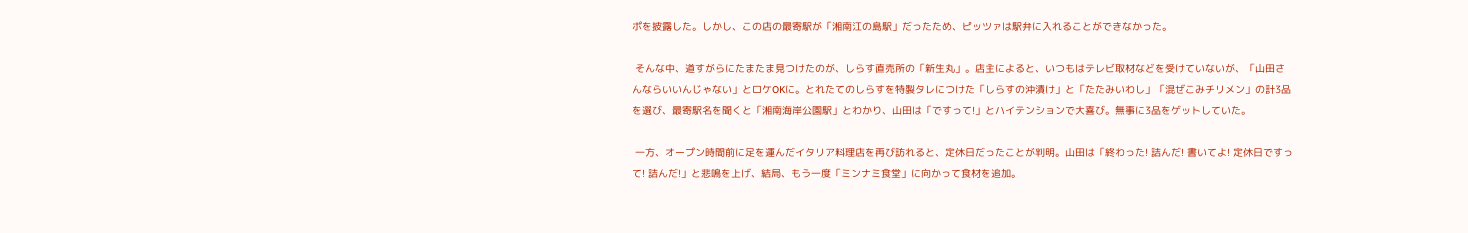ポを披露した。しかし、この店の最寄駅が「湘南江の島駅」だったため、ピッツァは駅弁に入れることができなかった。

 そんな中、道すがらにたまたま見つけたのが、しらす直売所の「新生丸」。店主によると、いつもはテレビ取材などを受けていないが、「山田さんならいいんじゃない」とロケOKに。とれたてのしらすを特製タレにつけた「しらすの沖漬け」と「たたみいわし」「混ぜこみチリメン」の計3品を選び、最寄駅名を聞くと「湘南海岸公園駅」とわかり、山田は「ですって!」とハイテンションで大喜び。無事に3品をゲットしていた。

 一方、オープン時間前に足を運んだイタリア料理店を再び訪れると、定休日だったことが判明。山田は「終わった! 詰んだ! 書いてよ! 定休日ですって! 詰んだ!」と悲鳴を上げ、結局、もう一度「ミンナミ食堂」に向かって食材を追加。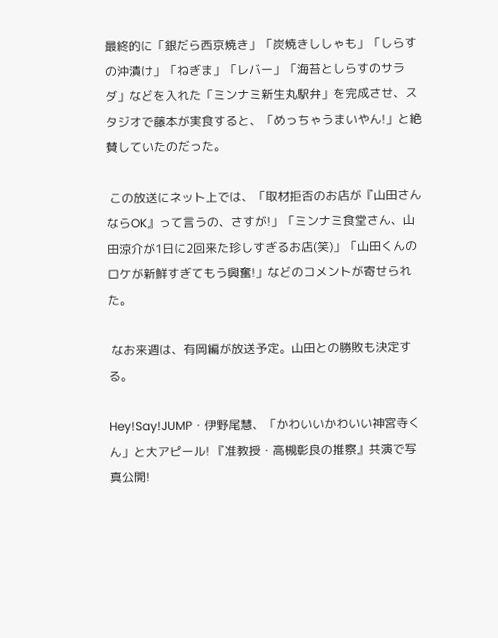最終的に「銀だら西京焼き」「炭焼きししゃも」「しらすの沖漬け」「ねぎま」「レバー」「海苔としらすのサラダ」などを入れた「ミンナミ新生丸駅弁」を完成させ、スタジオで藤本が実食すると、「めっちゃうまいやん!」と絶賛していたのだった。

 この放送にネット上では、「取材拒否のお店が『山田さんならOK』って言うの、さすが!」「ミンナミ食堂さん、山田涼介が1日に2回来た珍しすぎるお店(笑)」「山田くんのロケが新鮮すぎてもう興奮!」などのコメントが寄せられた。

 なお来週は、有岡編が放送予定。山田との勝敗も決定する。

Hey!Say!JUMP・伊野尾慧、「かわいいかわいい神宮寺くん」と大アピール! 『准教授・高槻彰良の推察』共演で写真公開!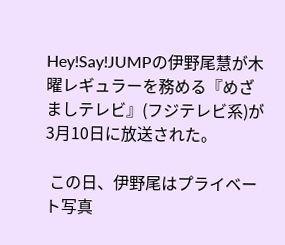Hey!Say!JUMPの伊野尾慧が木曜レギュラーを務める『めざましテレビ』(フジテレビ系)が3月10日に放送された。

 この日、伊野尾はプライベート写真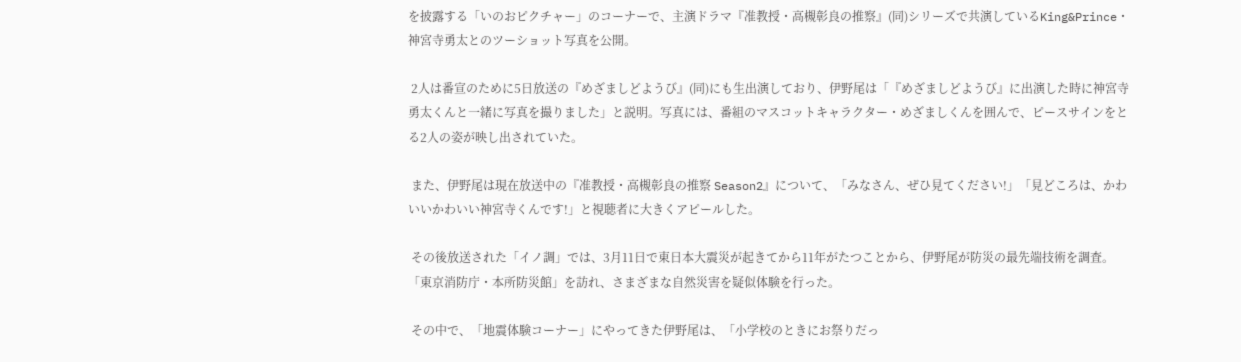を披露する「いのおピクチャー」のコーナーで、主演ドラマ『准教授・高槻彰良の推察』(同)シリーズで共演しているKing&Prince・神宮寺勇太とのツーショット写真を公開。

 2人は番宣のために5日放送の『めざましどようび』(同)にも生出演しており、伊野尾は「『めざましどようび』に出演した時に神宮寺勇太くんと一緒に写真を撮りました」と説明。写真には、番組のマスコットキャラクター・めざましくんを囲んで、ピースサインをとる2人の姿が映し出されていた。

 また、伊野尾は現在放送中の『准教授・高槻彰良の推察 Season2』について、「みなさん、ぜひ見てください!」「見どころは、かわいいかわいい神宮寺くんです!」と視聴者に大きくアピールした。

 その後放送された「イノ調」では、3月11日で東日本大震災が起きてから11年がたつことから、伊野尾が防災の最先端技術を調査。「東京消防庁・本所防災館」を訪れ、さまざまな自然災害を疑似体験を行った。

 その中で、「地震体験コーナー」にやってきた伊野尾は、「小学校のときにお祭りだっ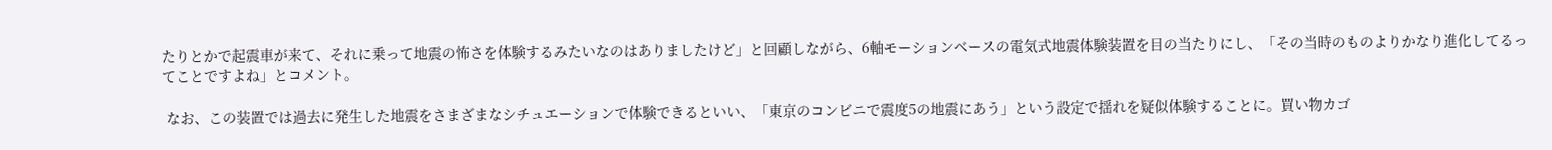たりとかで起震車が来て、それに乗って地震の怖さを体験するみたいなのはありましたけど」と回顧しながら、6軸モーションベースの電気式地震体験装置を目の当たりにし、「その当時のものよりかなり進化してるってことですよね」とコメント。

 なお、この装置では過去に発生した地震をさまざまなシチュエーションで体験できるといい、「東京のコンビニで震度5の地震にあう」という設定で揺れを疑似体験することに。買い物カゴ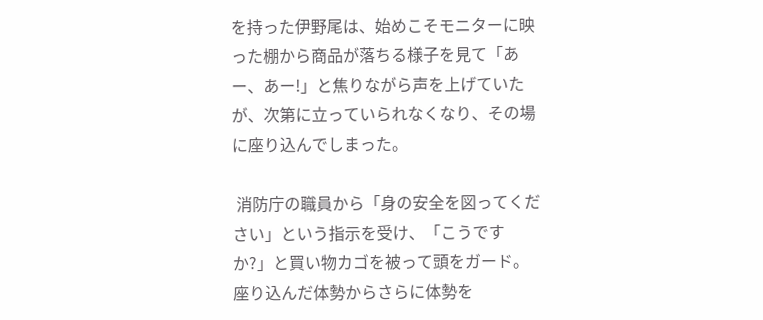を持った伊野尾は、始めこそモニターに映った棚から商品が落ちる様子を見て「あー、あー!」と焦りながら声を上げていたが、次第に立っていられなくなり、その場に座り込んでしまった。

 消防庁の職員から「身の安全を図ってください」という指示を受け、「こうですか?」と買い物カゴを被って頭をガード。座り込んだ体勢からさらに体勢を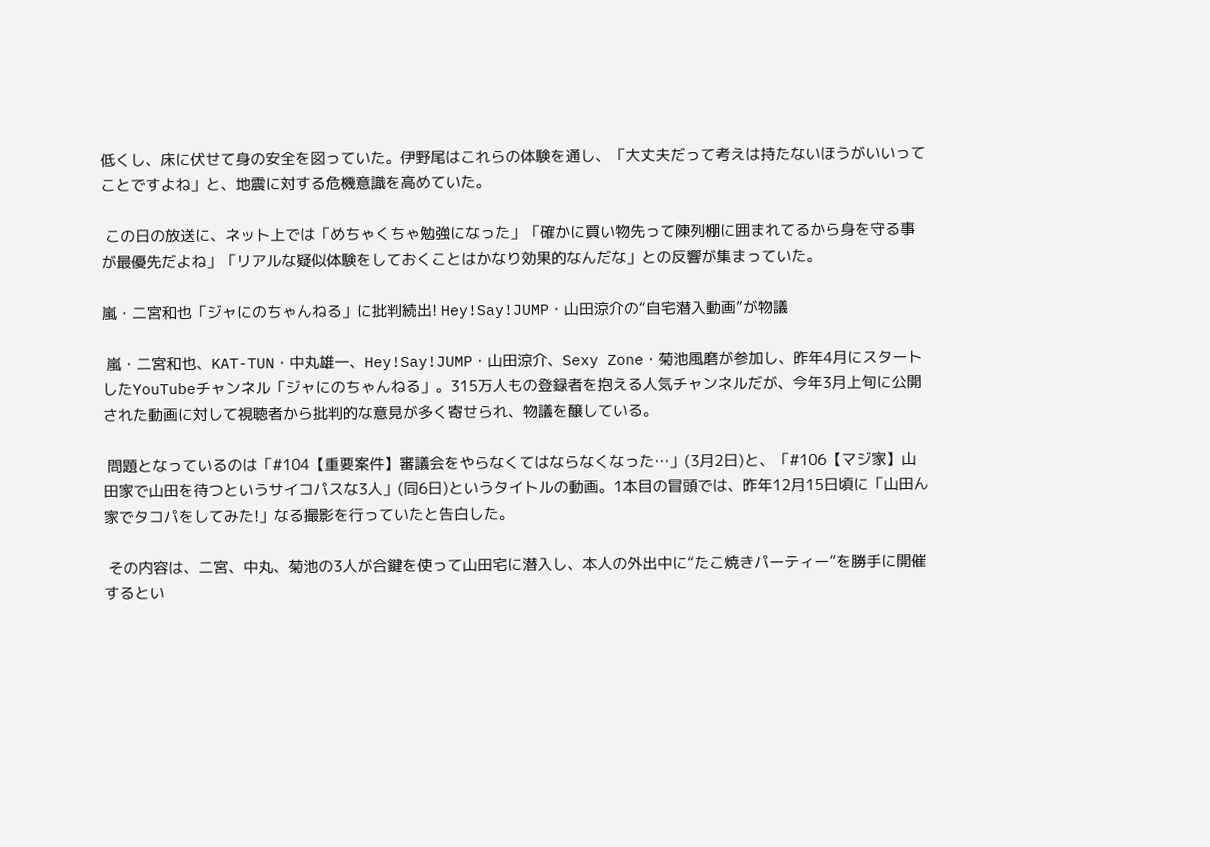低くし、床に伏せて身の安全を図っていた。伊野尾はこれらの体験を通し、「大丈夫だって考えは持たないほうがいいってことですよね」と、地震に対する危機意識を高めていた。

 この日の放送に、ネット上では「めちゃくちゃ勉強になった」「確かに買い物先って陳列棚に囲まれてるから身を守る事が最優先だよね」「リアルな疑似体験をしておくことはかなり効果的なんだな」との反響が集まっていた。

嵐・二宮和也「ジャにのちゃんねる」に批判続出! Hey!Say!JUMP・山田涼介の“自宅潜入動画”が物議

 嵐・二宮和也、KAT-TUN・中丸雄一、Hey!Say!JUMP・山田涼介、Sexy Zone・菊池風磨が参加し、昨年4月にスタートしたYouTubeチャンネル「ジャにのちゃんねる」。315万人もの登録者を抱える人気チャンネルだが、今年3月上旬に公開された動画に対して視聴者から批判的な意見が多く寄せられ、物議を醸している。

 問題となっているのは「#104【重要案件】審議会をやらなくてはならなくなった…」(3月2日)と、「#106【マジ家】山田家で山田を待つというサイコパスな3人」(同6日)というタイトルの動画。1本目の冒頭では、昨年12月15日頃に「山田ん家でタコパをしてみた!」なる撮影を行っていたと告白した。

 その内容は、二宮、中丸、菊池の3人が合鍵を使って山田宅に潜入し、本人の外出中に“たこ焼きパーティー”を勝手に開催するとい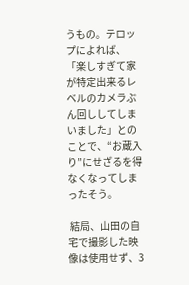うもの。テロップによれば、「楽しすぎて家が特定出来るレベルのカメラぶん回ししてしまいました」とのことで、“お蔵入り”にせざるを得なくなってしまったそう。

 結局、山田の自宅で撮影した映像は使用せず、3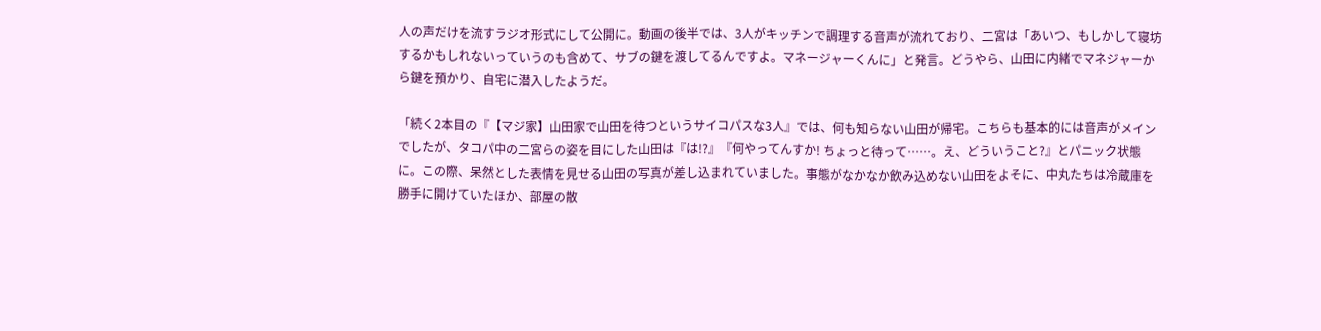人の声だけを流すラジオ形式にして公開に。動画の後半では、3人がキッチンで調理する音声が流れており、二宮は「あいつ、もしかして寝坊するかもしれないっていうのも含めて、サブの鍵を渡してるんですよ。マネージャーくんに」と発言。どうやら、山田に内緒でマネジャーから鍵を預かり、自宅に潜入したようだ。

「続く2本目の『【マジ家】山田家で山田を待つというサイコパスな3人』では、何も知らない山田が帰宅。こちらも基本的には音声がメインでしたが、タコパ中の二宮らの姿を目にした山田は『は!?』『何やってんすか! ちょっと待って……。え、どういうこと?』とパニック状態に。この際、呆然とした表情を見せる山田の写真が差し込まれていました。事態がなかなか飲み込めない山田をよそに、中丸たちは冷蔵庫を勝手に開けていたほか、部屋の散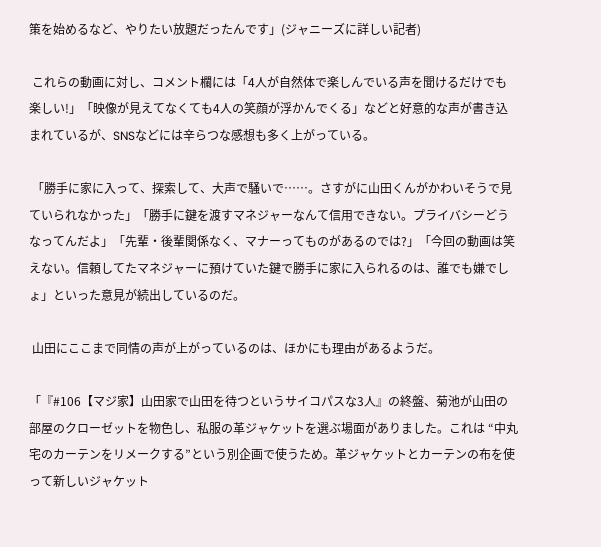策を始めるなど、やりたい放題だったんです」(ジャニーズに詳しい記者)

 これらの動画に対し、コメント欄には「4人が自然体で楽しんでいる声を聞けるだけでも楽しい!」「映像が見えてなくても4人の笑顔が浮かんでくる」などと好意的な声が書き込まれているが、SNSなどには辛らつな感想も多く上がっている。

 「勝手に家に入って、探索して、大声で騒いで……。さすがに山田くんがかわいそうで見ていられなかった」「勝手に鍵を渡すマネジャーなんて信用できない。プライバシーどうなってんだよ」「先輩・後輩関係なく、マナーってものがあるのでは?」「今回の動画は笑えない。信頼してたマネジャーに預けていた鍵で勝手に家に入られるのは、誰でも嫌でしょ」といった意見が続出しているのだ。

 山田にここまで同情の声が上がっているのは、ほかにも理由があるようだ。

「『#106【マジ家】山田家で山田を待つというサイコパスな3人』の終盤、菊池が山田の部屋のクローゼットを物色し、私服の革ジャケットを選ぶ場面がありました。これは “中丸宅のカーテンをリメークする”という別企画で使うため。革ジャケットとカーテンの布を使って新しいジャケット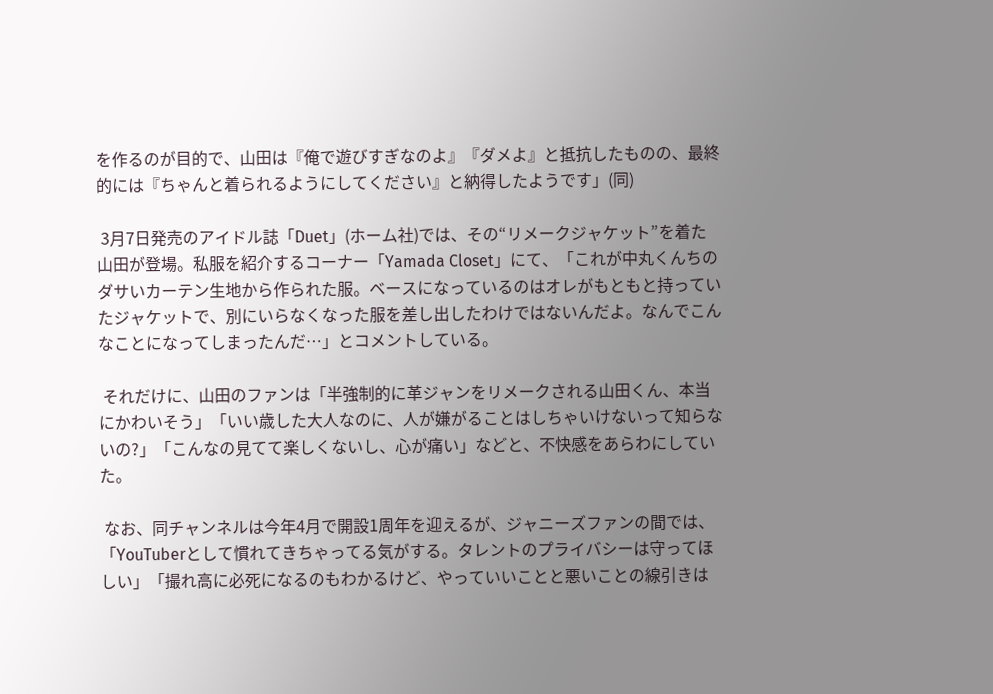を作るのが目的で、山田は『俺で遊びすぎなのよ』『ダメよ』と抵抗したものの、最終的には『ちゃんと着られるようにしてください』と納得したようです」(同)

 3月7日発売のアイドル誌「Duet」(ホーム社)では、その“リメークジャケット”を着た山田が登場。私服を紹介するコーナー「Yamada Closet」にて、「これが中丸くんちのダサいカーテン生地から作られた服。ベースになっているのはオレがもともと持っていたジャケットで、別にいらなくなった服を差し出したわけではないんだよ。なんでこんなことになってしまったんだ…」とコメントしている。

 それだけに、山田のファンは「半強制的に革ジャンをリメークされる山田くん、本当にかわいそう」「いい歳した大人なのに、人が嫌がることはしちゃいけないって知らないの?」「こんなの見てて楽しくないし、心が痛い」などと、不快感をあらわにしていた。

 なお、同チャンネルは今年4月で開設1周年を迎えるが、ジャニーズファンの間では、「YouTuberとして慣れてきちゃってる気がする。タレントのプライバシーは守ってほしい」「撮れ高に必死になるのもわかるけど、やっていいことと悪いことの線引きは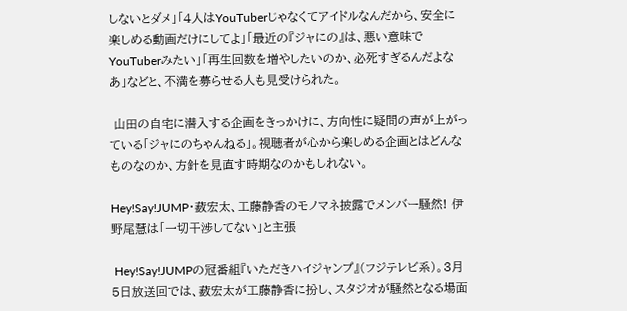しないとダメ」「4人はYouTuberじゃなくてアイドルなんだから、安全に楽しめる動画だけにしてよ」「最近の『ジャにの』は、悪い意味でYouTuberみたい」「再生回数を増やしたいのか、必死すぎるんだよなあ」などと、不満を募らせる人も見受けられた。

 山田の自宅に潜入する企画をきっかけに、方向性に疑問の声が上がっている「ジャにのちゃんねる」。視聴者が心から楽しめる企画とはどんなものなのか、方針を見直す時期なのかもしれない。

Hey!Say!JUMP・薮宏太、工藤静香のモノマネ披露でメンバー騒然! 伊野尾慧は「一切干渉してない」と主張

 Hey!Say!JUMPの冠番組『いただきハイジャンプ』(フジテレビ系)。3月5日放送回では、薮宏太が工藤静香に扮し、スタジオが騒然となる場面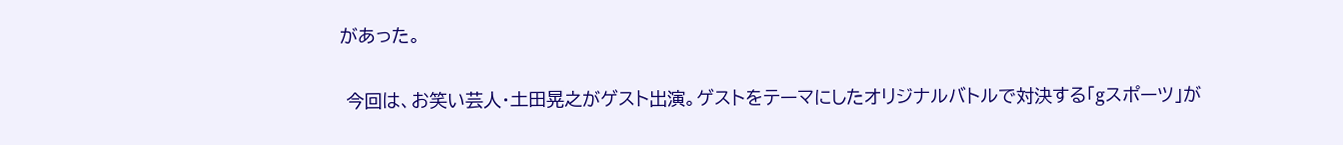があった。

 今回は、お笑い芸人・土田晃之がゲスト出演。ゲストをテーマにしたオリジナルバトルで対決する「gスポーツ」が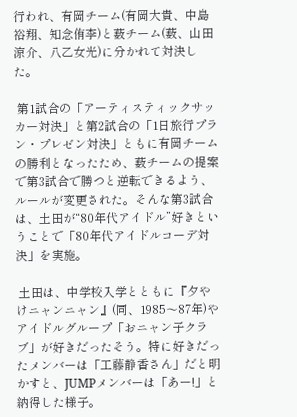行われ、有岡チーム(有岡大貴、中島裕翔、知念侑李)と薮チーム(薮、山田涼介、八乙女光)に分かれて対決した。

 第1試合の「アーティスティックサッカー対決」と第2試合の「1日旅行プラン・プレゼン対決」ともに有岡チームの勝利となったため、薮チームの提案で第3試合で勝つと逆転できるよう、ルールが変更された。そんな第3試合は、土田が“80年代アイドル”好きということで「80年代アイドルコーデ対決」を実施。

 土田は、中学校入学とともに『夕やけニャンニャン』(同、1985〜87年)やアイドルグループ「おニャン子クラブ」が好きだったそう。特に好きだったメンバーは「工藤静香さん」だと明かすと、JUMPメンバーは「あー!」と納得した様子。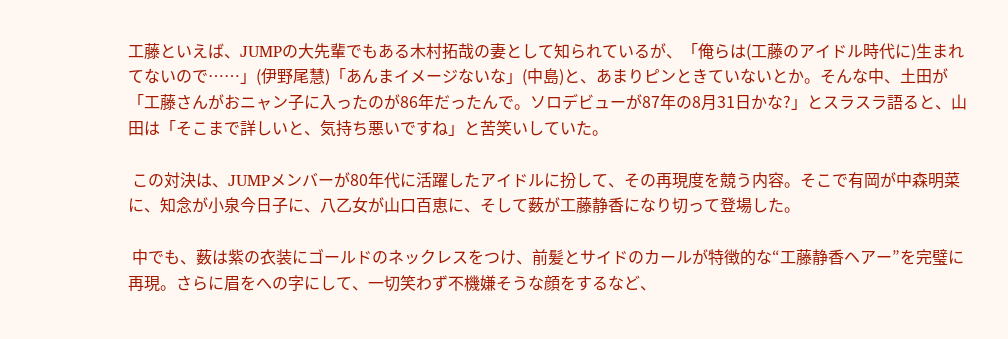工藤といえば、JUMPの大先輩でもある木村拓哉の妻として知られているが、「俺らは(工藤のアイドル時代に)生まれてないので……」(伊野尾慧)「あんまイメージないな」(中島)と、あまりピンときていないとか。そんな中、土田が「工藤さんがおニャン子に入ったのが86年だったんで。ソロデビューが87年の8月31日かな?」とスラスラ語ると、山田は「そこまで詳しいと、気持ち悪いですね」と苦笑いしていた。

 この対決は、JUMPメンバーが80年代に活躍したアイドルに扮して、その再現度を競う内容。そこで有岡が中森明菜に、知念が小泉今日子に、八乙女が山口百恵に、そして薮が工藤静香になり切って登場した。

 中でも、薮は紫の衣装にゴールドのネックレスをつけ、前髪とサイドのカールが特徴的な“工藤静香ヘアー”を完璧に再現。さらに眉をへの字にして、一切笑わず不機嫌そうな顔をするなど、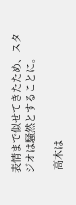表情まで似せてきたため、スタジオは騒然とすることに。

 高木は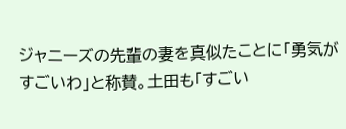ジャニーズの先輩の妻を真似たことに「勇気がすごいわ」と称賛。土田も「すごい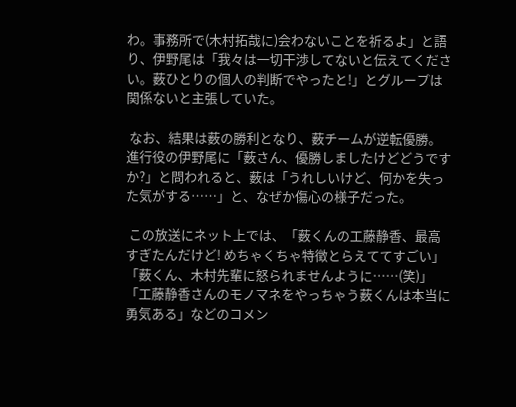わ。事務所で(木村拓哉に)会わないことを祈るよ」と語り、伊野尾は「我々は一切干渉してないと伝えてください。薮ひとりの個人の判断でやったと!」とグループは関係ないと主張していた。

 なお、結果は薮の勝利となり、薮チームが逆転優勝。進行役の伊野尾に「薮さん、優勝しましたけどどうですか?」と問われると、薮は「うれしいけど、何かを失った気がする……」と、なぜか傷心の様子だった。

 この放送にネット上では、「薮くんの工藤静香、最高すぎたんだけど! めちゃくちゃ特徴とらえててすごい」「薮くん、木村先輩に怒られませんように……(笑)」「工藤静香さんのモノマネをやっちゃう薮くんは本当に勇気ある」などのコメン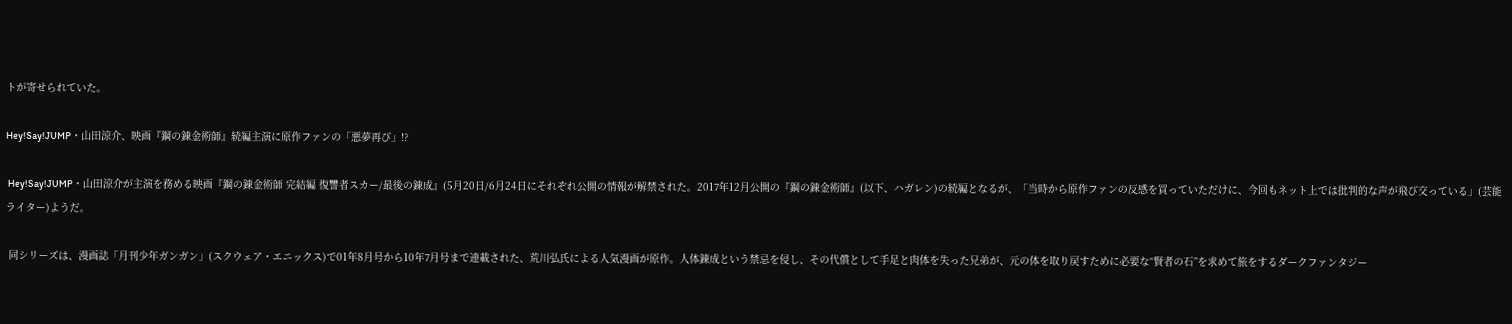トが寄せられていた。

Hey!Say!JUMP・山田涼介、映画『鋼の錬金術師』続編主演に原作ファンの「悪夢再び」!?

 Hey!Say!JUMP・山田涼介が主演を務める映画『鋼の錬金術師 完結編 復讐者スカー/最後の錬成』(5月20日/6月24日にそれぞれ公開の情報が解禁された。2017年12月公開の『鋼の錬金術師』(以下、ハガレン)の続編となるが、「当時から原作ファンの反感を買っていただけに、今回もネット上では批判的な声が飛び交っている」(芸能ライター)ようだ。

 同シリーズは、漫画誌「月刊少年ガンガン」(スクウェア・エニックス)で01年8月号から10年7月号まで連載された、荒川弘氏による人気漫画が原作。人体錬成という禁忌を侵し、その代償として手足と肉体を失った兄弟が、元の体を取り戻すために必要な“賢者の石”を求めて旅をするダークファンタジー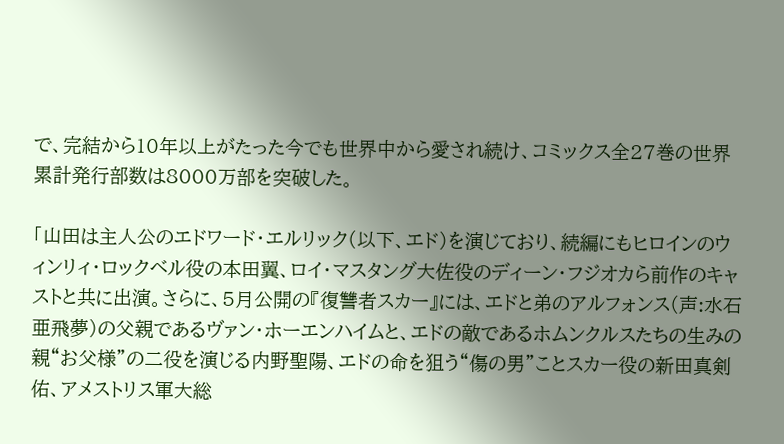で、完結から10年以上がたった今でも世界中から愛され続け、コミックス全27巻の世界累計発行部数は8000万部を突破した。

「山田は主人公のエドワード・エルリック(以下、エド)を演じており、続編にもヒロインのウィンリィ・ロックベル役の本田翼、ロイ・マスタング大佐役のディーン・フジオカら前作のキャストと共に出演。さらに、5月公開の『復讐者スカー』には、エドと弟のアルフォンス(声:水石亜飛夢)の父親であるヴァン・ホーエンハイムと、エドの敵であるホムンクルスたちの生みの親“お父様”の二役を演じる内野聖陽、エドの命を狙う“傷の男”ことスカー役の新田真剣佑、アメストリス軍大総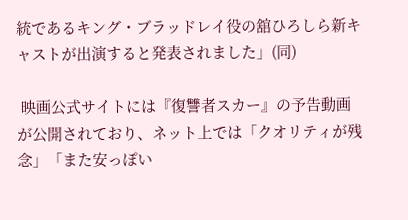統であるキング・ブラッドレイ役の舘ひろしら新キャストが出演すると発表されました」(同)

 映画公式サイトには『復讐者スカー』の予告動画が公開されており、ネット上では「クオリティが残念」「また安っぽい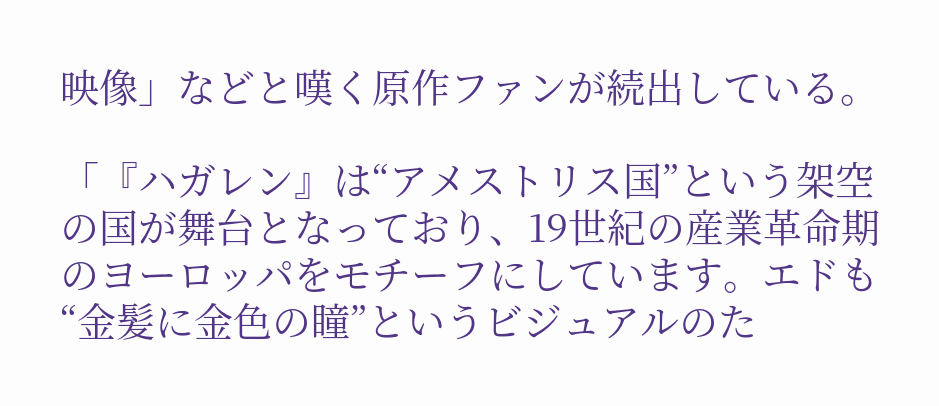映像」などと嘆く原作ファンが続出している。

「『ハガレン』は“アメストリス国”という架空の国が舞台となっており、19世紀の産業革命期のヨーロッパをモチーフにしています。エドも“金髪に金色の瞳”というビジュアルのた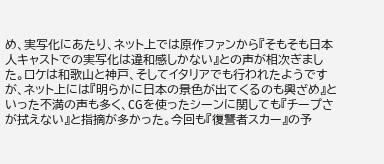め、実写化にあたり、ネット上では原作ファンから『そもそも日本人キャストでの実写化は違和感しかない』との声が相次ぎました。ロケは和歌山と神戸、そしてイタリアでも行われたようですが、ネット上には『明らかに日本の景色が出てくるのも興ざめ』といった不満の声も多く、CGを使ったシーンに関しても『チープさが拭えない』と指摘が多かった。今回も『復讐者スカー』の予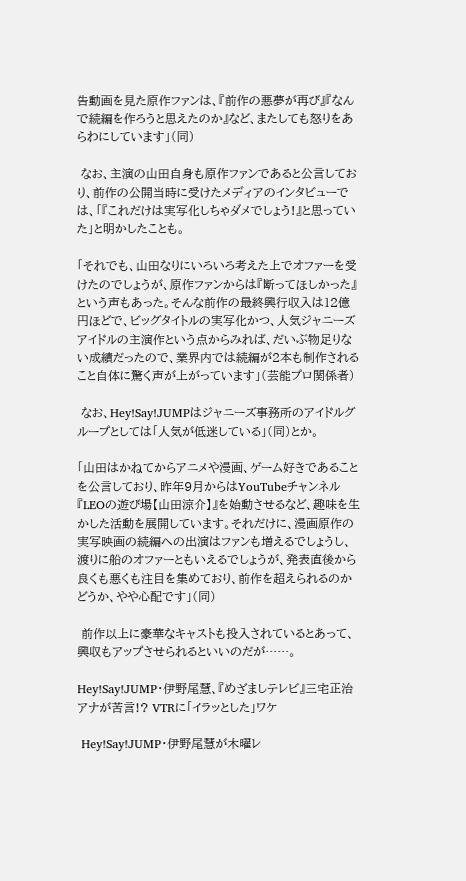告動画を見た原作ファンは、『前作の悪夢が再び』『なんで続編を作ろうと思えたのか』など、またしても怒りをあらわにしています」(同)

 なお、主演の山田自身も原作ファンであると公言しており、前作の公開当時に受けたメディアのインタビューでは、「『これだけは実写化しちゃダメでしょう!』と思っていた」と明かしたことも。

「それでも、山田なりにいろいろ考えた上でオファーを受けたのでしょうが、原作ファンからは『断ってほしかった』という声もあった。そんな前作の最終興行収入は12億円ほどで、ビッグタイトルの実写化かつ、人気ジャニーズアイドルの主演作という点からみれば、だいぶ物足りない成績だったので、業界内では続編が2本も制作されること自体に驚く声が上がっています」(芸能プロ関係者)

 なお、Hey!Say!JUMPはジャニーズ事務所のアイドルグループとしては「人気が低迷している」(同)とか。

「山田はかねてからアニメや漫画、ゲーム好きであることを公言しており、昨年9月からはYouTubeチャンネル『LEOの遊び場【山田涼介】』を始動させるなど、趣味を生かした活動を展開しています。それだけに、漫画原作の実写映画の続編への出演はファンも増えるでしょうし、渡りに船のオファーともいえるでしょうが、発表直後から良くも悪くも注目を集めており、前作を超えられるのかどうか、やや心配です」(同)

 前作以上に豪華なキャストも投入されているとあって、興収もアップさせられるといいのだが……。

Hey!Say!JUMP・伊野尾慧、『めざましテレビ』三宅正治アナが苦言!? VTRに「イラッとした」ワケ

 Hey!Say!JUMP・伊野尾慧が木曜レ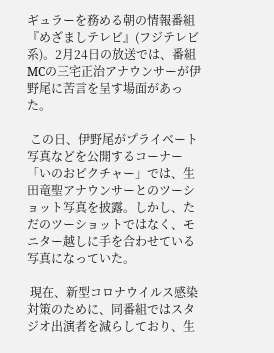ギュラーを務める朝の情報番組『めざましテレビ』(フジテレビ系)。2月24日の放送では、番組MCの三宅正治アナウンサーが伊野尾に苦言を呈す場面があった。

 この日、伊野尾がプライベート写真などを公開するコーナー「いのおピクチャー」では、生田竜聖アナウンサーとのツーショット写真を披露。しかし、ただのツーショットではなく、モニター越しに手を合わせている写真になっていた。

 現在、新型コロナウイルス感染対策のために、同番組ではスタジオ出演者を減らしており、生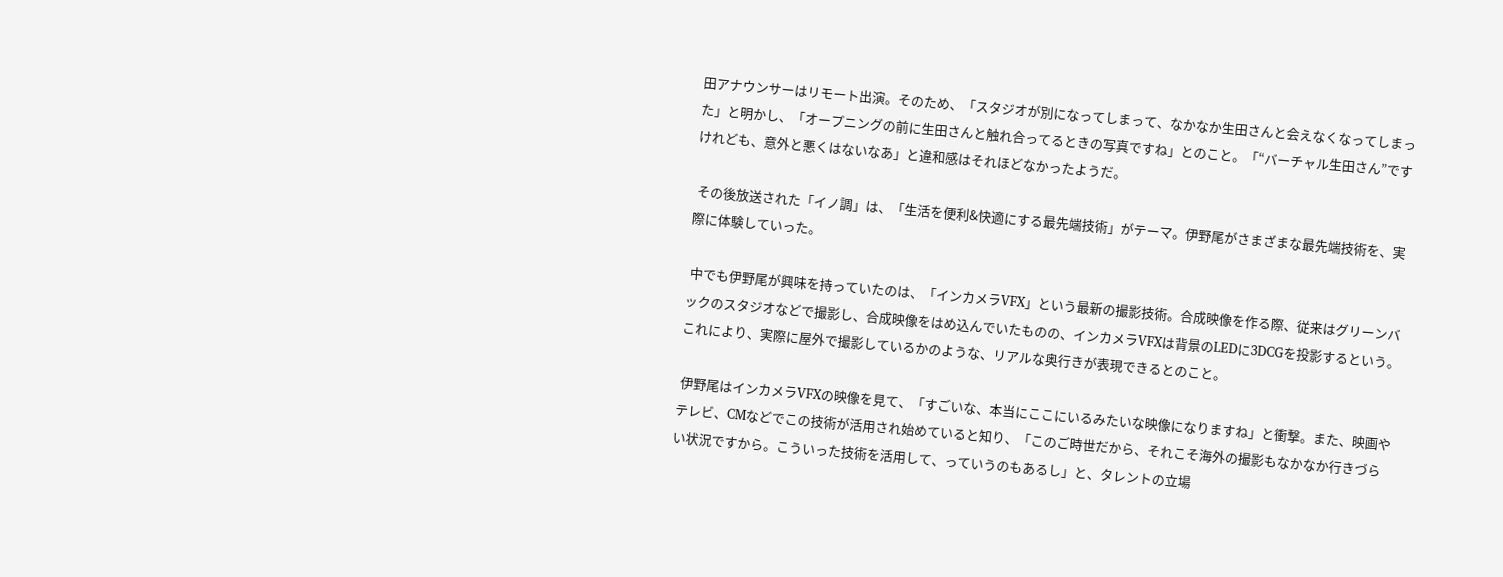田アナウンサーはリモート出演。そのため、「スタジオが別になってしまって、なかなか生田さんと会えなくなってしまった」と明かし、「オープニングの前に生田さんと触れ合ってるときの写真ですね」とのこと。「“バーチャル生田さん”ですけれども、意外と悪くはないなあ」と違和感はそれほどなかったようだ。

 その後放送された「イノ調」は、「生活を便利&快適にする最先端技術」がテーマ。伊野尾がさまざまな最先端技術を、実際に体験していった。

 中でも伊野尾が興味を持っていたのは、「インカメラVFX」という最新の撮影技術。合成映像を作る際、従来はグリーンバックのスタジオなどで撮影し、合成映像をはめ込んでいたものの、インカメラVFXは背景のLEDに3DCGを投影するという。これにより、実際に屋外で撮影しているかのような、リアルな奥行きが表現できるとのこと。

 伊野尾はインカメラVFXの映像を見て、「すごいな、本当にここにいるみたいな映像になりますね」と衝撃。また、映画やテレビ、CMなどでこの技術が活用され始めていると知り、「このご時世だから、それこそ海外の撮影もなかなか行きづらい状況ですから。こういった技術を活用して、っていうのもあるし」と、タレントの立場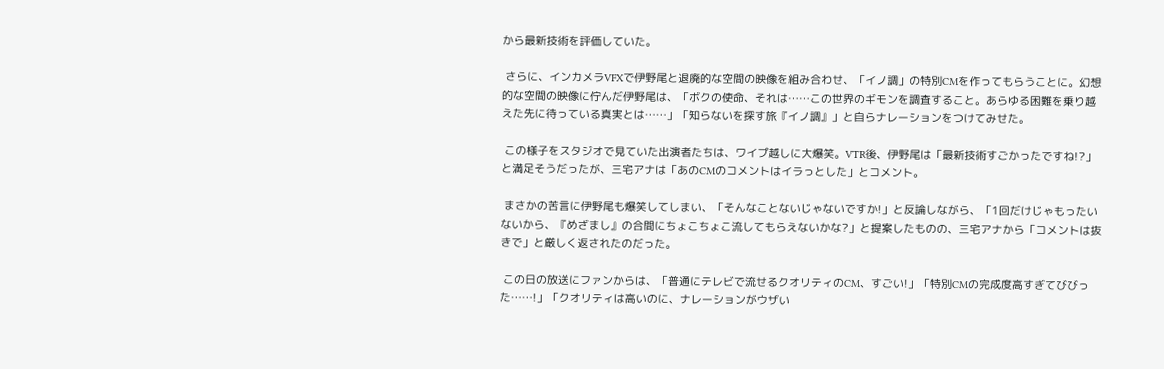から最新技術を評価していた。

 さらに、インカメラVFXで伊野尾と退廃的な空間の映像を組み合わせ、「イノ調」の特別CMを作ってもらうことに。幻想的な空間の映像に佇んだ伊野尾は、「ボクの使命、それは……この世界のギモンを調査すること。あらゆる困難を乗り越えた先に待っている真実とは……」「知らないを探す旅『イノ調』」と自らナレーションをつけてみせた。

 この様子をスタジオで見ていた出演者たちは、ワイプ越しに大爆笑。VTR後、伊野尾は「最新技術すごかったですね!?」と満足そうだったが、三宅アナは「あのCMのコメントはイラっとした」とコメント。

 まさかの苦言に伊野尾も爆笑してしまい、「そんなことないじゃないですか!」と反論しながら、「1回だけじゃもったいないから、『めざまし』の合間にちょこちょこ流してもらえないかな?」と提案したものの、三宅アナから「コメントは抜きで」と厳しく返されたのだった。

 この日の放送にファンからは、「普通にテレビで流せるクオリティのCM、すごい!」「特別CMの完成度高すぎてびびった……!」「クオリティは高いのに、ナレーションがウザい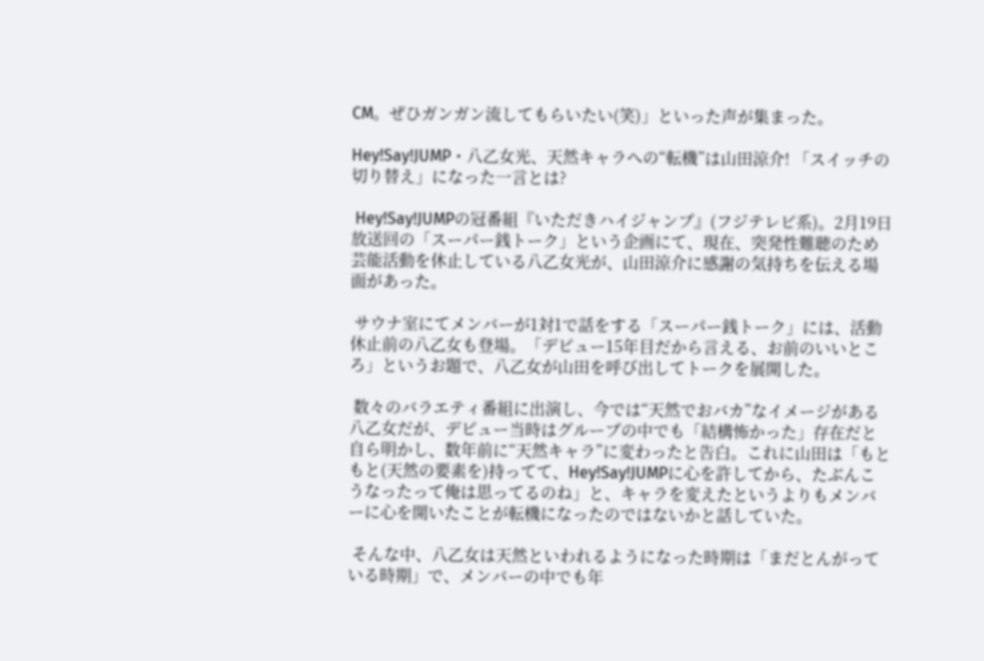CM。ぜひガンガン流してもらいたい(笑)」といった声が集まった。

Hey!Say!JUMP・八乙女光、天然キャラへの“転機”は山田涼介! 「スイッチの切り替え」になった一言とは?

 Hey!Say!JUMPの冠番組『いただきハイジャンプ』(フジテレビ系)。2月19日放送回の「スーパー銭トーク」という企画にて、現在、突発性難聴のため芸能活動を休止している八乙女光が、山田涼介に感謝の気持ちを伝える場面があった。

 サウナ室にてメンバーが1対1で話をする「スーパー銭トーク」には、活動休止前の八乙女も登場。「デビュー15年目だから言える、お前のいいところ」というお題で、八乙女が山田を呼び出してトークを展開した。

 数々のバラエティ番組に出演し、今では“天然でおバカ”なイメージがある八乙女だが、デビュー当時はグループの中でも「結構怖かった」存在だと自ら明かし、数年前に“天然キャラ”に変わったと告白。これに山田は「もともと(天然の要素を)持ってて、Hey!Say!JUMPに心を許してから、たぶんこうなったって俺は思ってるのね」と、キャラを変えたというよりもメンバーに心を開いたことが転機になったのではないかと話していた。

 そんな中、八乙女は天然といわれるようになった時期は「まだとんがっている時期」で、メンバーの中でも年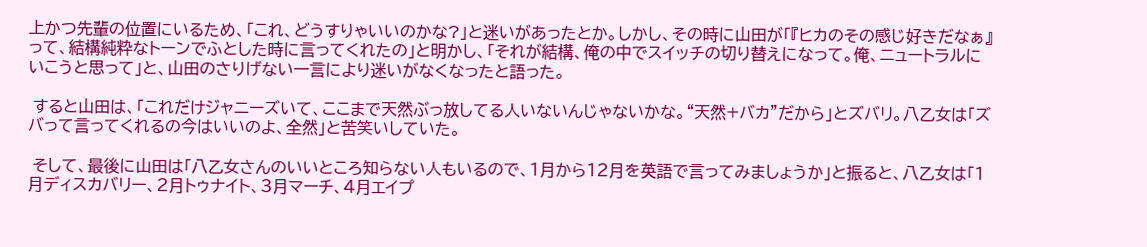上かつ先輩の位置にいるため、「これ、どうすりゃいいのかな?」と迷いがあったとか。しかし、その時に山田が「『ヒカのその感じ好きだなぁ』って、結構純粋なトーンでふとした時に言ってくれたの」と明かし、「それが結構、俺の中でスイッチの切り替えになって。俺、ニュートラルにいこうと思って」と、山田のさりげない一言により迷いがなくなったと語った。

 すると山田は、「これだけジャニーズいて、ここまで天然ぶっ放してる人いないんじゃないかな。“天然+バカ”だから」とズバリ。八乙女は「ズバって言ってくれるの今はいいのよ、全然」と苦笑いしていた。

 そして、最後に山田は「八乙女さんのいいところ知らない人もいるので、1月から12月を英語で言ってみましょうか」と振ると、八乙女は「1月ディスカバリー、2月トゥナイト、3月マーチ、4月エイプ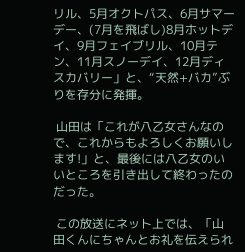リル、5月オクトパス、6月サマーデー、(7月を飛ばし)8月ホットデイ、9月フェイブリル、10月テン、11月スノーデイ、12月ディスカバリー」と、“天然+バカ”ぶりを存分に発揮。

 山田は「これが八乙女さんなので、これからもよろしくお願いします!」と、最後には八乙女のいいところを引き出して終わったのだった。

 この放送にネット上では、「山田くんにちゃんとお礼を伝えられ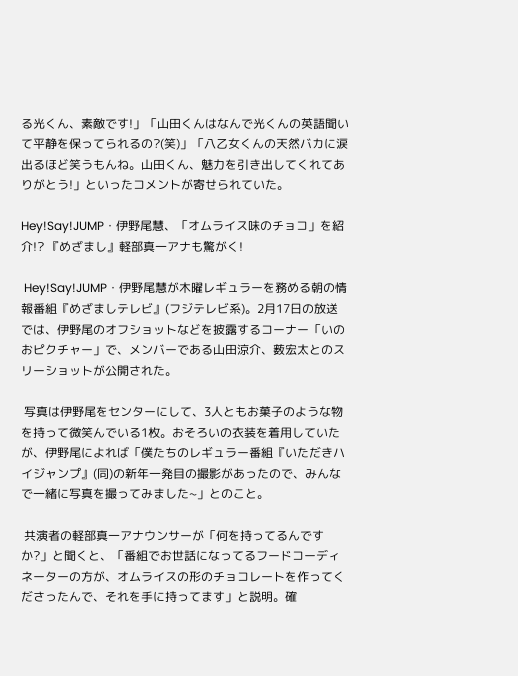る光くん、素敵です!」「山田くんはなんで光くんの英語聞いて平静を保ってられるの?(笑)」「八乙女くんの天然バカに涙出るほど笑うもんね。山田くん、魅力を引き出してくれてありがとう!」といったコメントが寄せられていた。

Hey!Say!JUMP・伊野尾慧、「オムライス味のチョコ」を紹介!? 『めざまし』軽部真一アナも驚がく!

 Hey!Say!JUMP・伊野尾慧が木曜レギュラーを務める朝の情報番組『めざましテレビ』(フジテレビ系)。2月17日の放送では、伊野尾のオフショットなどを披露するコーナー「いのおピクチャー」で、メンバーである山田涼介、薮宏太とのスリーショットが公開された。

 写真は伊野尾をセンターにして、3人ともお菓子のような物を持って微笑んでいる1枚。おそろいの衣装を着用していたが、伊野尾によれば「僕たちのレギュラー番組『いただきハイジャンプ』(同)の新年一発目の撮影があったので、みんなで一緒に写真を撮ってみました~」とのこと。

 共演者の軽部真一アナウンサーが「何を持ってるんですか?」と聞くと、「番組でお世話になってるフードコーディネーターの方が、オムライスの形のチョコレートを作ってくださったんで、それを手に持ってます」と説明。確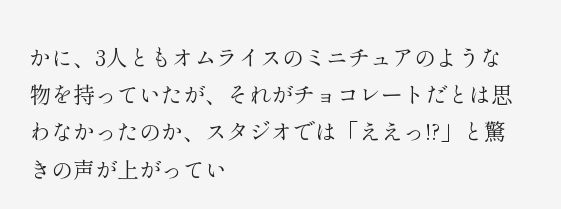かに、3人ともオムライスのミニチュアのような物を持っていたが、それがチョコレートだとは思わなかったのか、スタジオでは「ええっ!?」と驚きの声が上がってい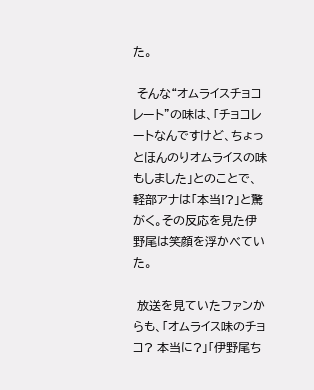た。

 そんな“オムライスチョコレート”の味は、「チョコレートなんですけど、ちょっとほんのりオムライスの味もしました」とのことで、軽部アナは「本当!?」と驚がく。その反応を見た伊野尾は笑顔を浮かべていた。

 放送を見ていたファンからも、「オムライス味のチョコ? 本当に?」「伊野尾ち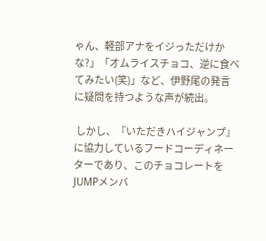ゃん、軽部アナをイジっただけかな?」「オムライスチョコ、逆に食べてみたい(笑)」など、伊野尾の発言に疑問を持つような声が続出。

 しかし、『いただきハイジャンプ』に協力しているフードコーディネーターであり、このチョコレートをJUMPメンバ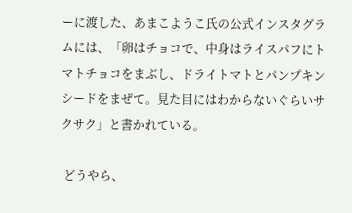ーに渡した、あまこようこ氏の公式インスタグラムには、「卵はチョコで、中身はライスパフにトマトチョコをまぶし、ドライトマトとパンプキンシードをまぜて。見た目にはわからないぐらいサクサク」と書かれている。

 どうやら、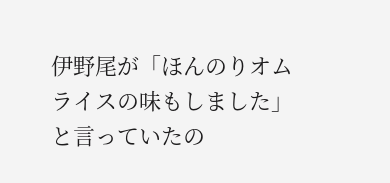伊野尾が「ほんのりオムライスの味もしました」と言っていたの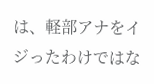は、軽部アナをイジったわけではな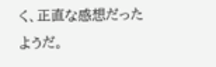く、正直な感想だったようだ。